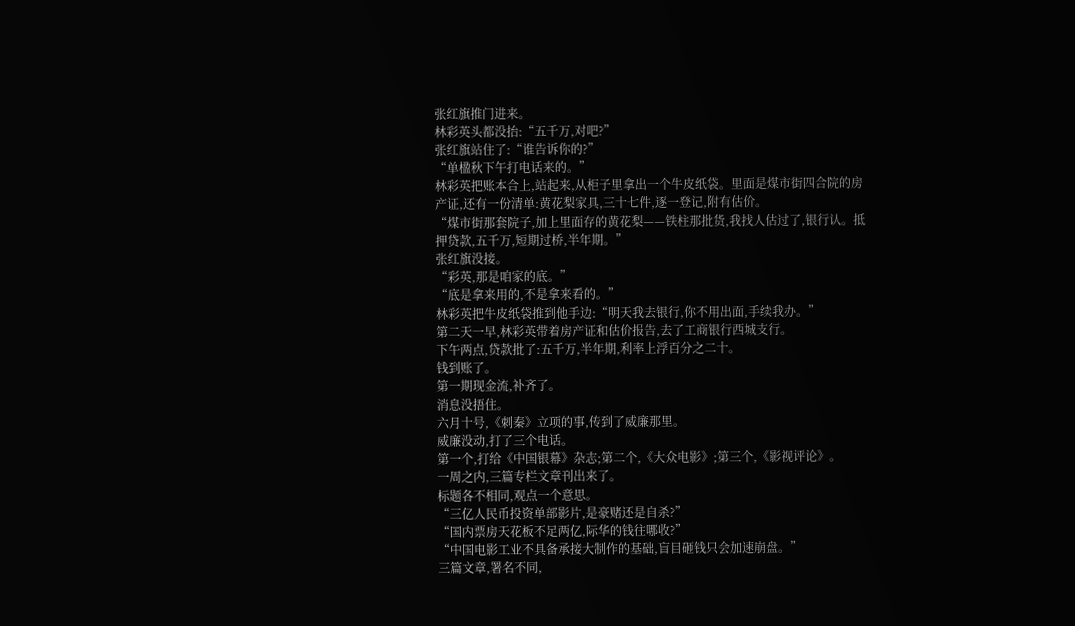张红旗推门进来。
林彩英头都没抬:“五千万,对吧?”
张红旗站住了:“谁告诉你的?”
“单楹秋下午打电话来的。”
林彩英把账本合上,站起来,从柜子里拿出一个牛皮纸袋。里面是煤市街四合院的房产证,还有一份清单:黄花梨家具,三十七件,逐一登记,附有估价。
“煤市街那套院子,加上里面存的黄花梨——铁柱那批货,我找人估过了,银行认。抵押贷款,五千万,短期过桥,半年期。”
张红旗没接。
“彩英,那是咱家的底。”
“底是拿来用的,不是拿来看的。”
林彩英把牛皮纸袋推到他手边:“明天我去银行,你不用出面,手续我办。”
第二天一早,林彩英带着房产证和估价报告,去了工商银行西城支行。
下午两点,贷款批了:五千万,半年期,利率上浮百分之二十。
钱到账了。
第一期现金流,补齐了。
消息没捂住。
六月十号,《刺秦》立项的事,传到了威廉那里。
威廉没动,打了三个电话。
第一个,打给《中国银幕》杂志;第二个,《大众电影》;第三个,《影视评论》。
一周之内,三篇专栏文章刊出来了。
标题各不相同,观点一个意思。
“三亿人民币投资单部影片,是豪赌还是自杀?”
“国内票房天花板不足两亿,际华的钱往哪收?”
“中国电影工业不具备承接大制作的基础,盲目砸钱只会加速崩盘。”
三篇文章,署名不同,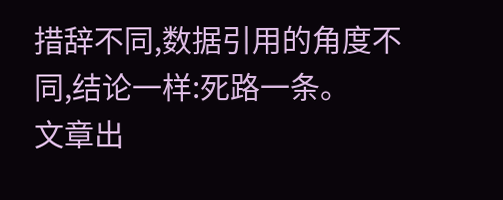措辞不同,数据引用的角度不同,结论一样:死路一条。
文章出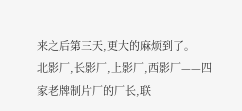来之后第三天,更大的麻烦到了。
北影厂,长影厂,上影厂,西影厂——四家老牌制片厂的厂长,联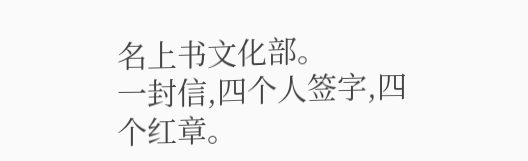名上书文化部。
一封信,四个人签字,四个红章。